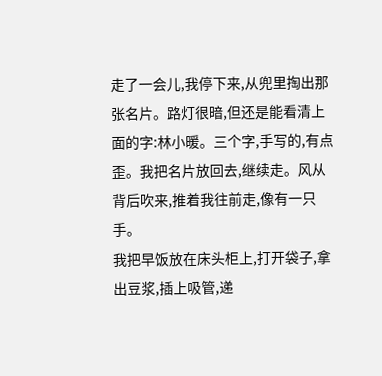走了一会儿,我停下来,从兜里掏出那张名片。路灯很暗,但还是能看清上面的字:林小暖。三个字,手写的,有点歪。我把名片放回去,继续走。风从背后吹来,推着我往前走,像有一只手。
我把早饭放在床头柜上,打开袋子,拿出豆浆,插上吸管,递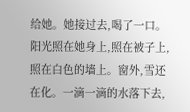给她。她接过去,喝了一口。阳光照在她身上,照在被子上,照在白色的墙上。窗外,雪还在化。一滴一滴的水落下去,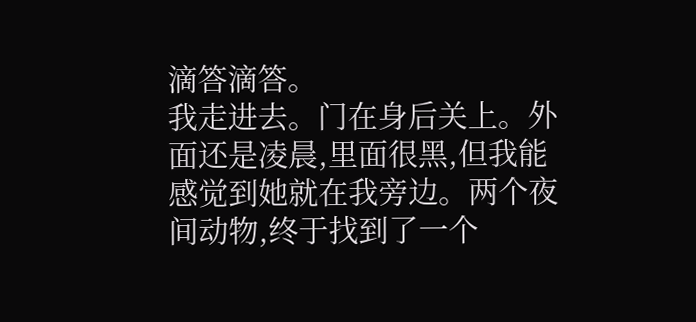滴答滴答。
我走进去。门在身后关上。外面还是凌晨,里面很黑,但我能感觉到她就在我旁边。两个夜间动物,终于找到了一个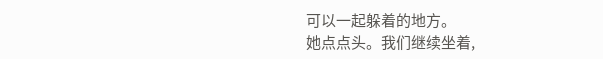可以一起躲着的地方。
她点点头。我们继续坐着,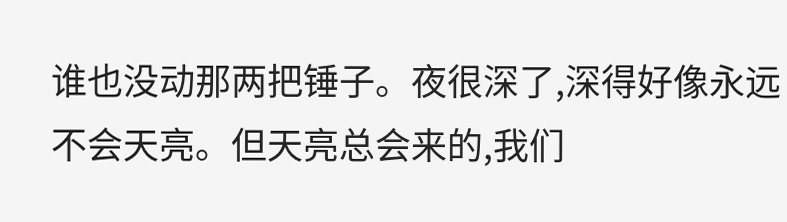谁也没动那两把锤子。夜很深了,深得好像永远不会天亮。但天亮总会来的,我们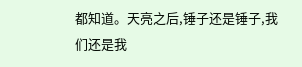都知道。天亮之后,锤子还是锤子,我们还是我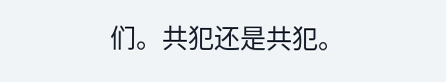们。共犯还是共犯。